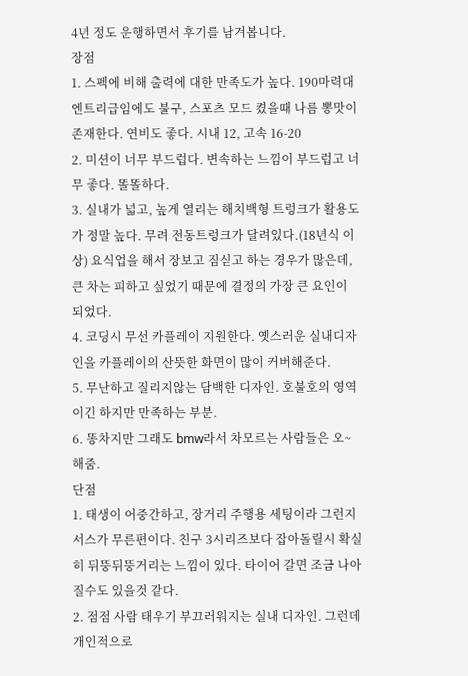4년 정도 운행하면서 후기를 남겨봅니다.
장점
1. 스펙에 비해 출력에 대한 만족도가 높다. 190마력대 엔트리급임에도 불구, 스포츠 모드 켰을때 나름 뽕맛이 존재한다. 연비도 좋다. 시내 12, 고속 16-20
2. 미션이 너무 부드럽다. 변속하는 느낌이 부드럽고 너무 좋다. 똘똘하다.
3. 실내가 넓고, 높게 열리는 해치백형 트렁크가 활용도가 정말 높다. 무려 전동트렁크가 달려있다.(18년식 이상) 요식업을 해서 장보고 짐싣고 하는 경우가 많은데, 큰 차는 피하고 싶었기 때문에 결정의 가장 큰 요인이 되었다.
4. 코딩시 무선 카플레이 지원한다. 옛스러운 실내디자인을 카플레이의 산뜻한 화면이 많이 커버해준다.
5. 무난하고 질리지않는 담백한 디자인. 호불호의 영역이긴 하지만 만족하는 부분.
6. 똥차지만 그래도 bmw라서 차모르는 사람들은 오~ 해줌.
단점
1. 태생이 어중간하고, 장거리 주행용 세팅이라 그런지 서스가 무른편이다. 친구 3시리즈보다 잡아돌릴시 확실히 뒤뚱뒤뚱거리는 느낌이 있다. 타이어 갈면 조금 나아질수도 있을것 같다.
2. 점점 사람 태우기 부끄러워지는 실내 디자인. 그런데 개인적으로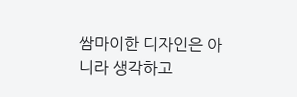쌈마이한 디자인은 아니라 생각하고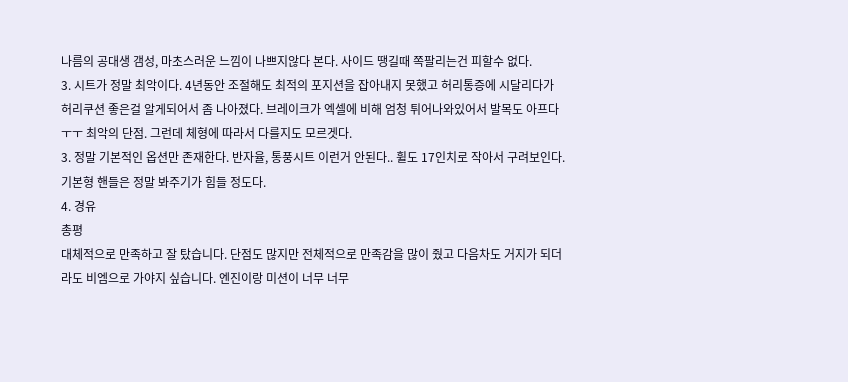나름의 공대생 갬성, 마초스러운 느낌이 나쁘지않다 본다. 사이드 땡길때 쪽팔리는건 피할수 없다.
3. 시트가 정말 최악이다. 4년동안 조절해도 최적의 포지션을 잡아내지 못했고 허리통증에 시달리다가 허리쿠션 좋은걸 알게되어서 좀 나아졌다. 브레이크가 엑셀에 비해 엄청 튀어나와있어서 발목도 아프다 ㅜㅜ 최악의 단점. 그런데 체형에 따라서 다를지도 모르겟다.
3. 정말 기본적인 옵션만 존재한다. 반자율, 통풍시트 이런거 안된다.. 휠도 17인치로 작아서 구려보인다. 기본형 핸들은 정말 봐주기가 힘들 정도다.
4. 경유
총평
대체적으로 만족하고 잘 탔습니다. 단점도 많지만 전체적으로 만족감을 많이 줬고 다음차도 거지가 되더라도 비엠으로 가야지 싶습니다. 엔진이랑 미션이 너무 너무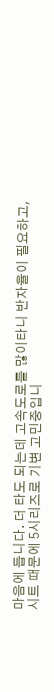마음에 듭니다. 더 타도 되는데 고속도로를 많이타니 반자율이 필요하고, 시트 때문에 5시리즈로 기변 고민중입니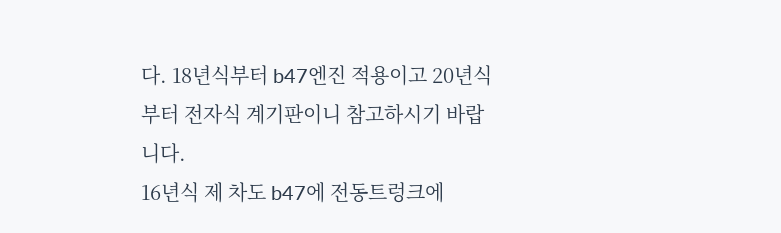다. 18년식부터 b47엔진 적용이고 20년식부터 전자식 계기판이니 참고하시기 바랍니다.
16년식 제 차도 b47에 전동트렁크에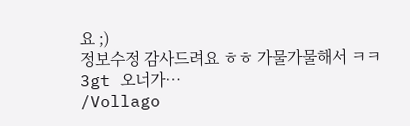요 ;)
정보수정 감사드려요 ㅎㅎ 가물가물해서 ㅋㅋ
3gt 오너가…
/Vollago